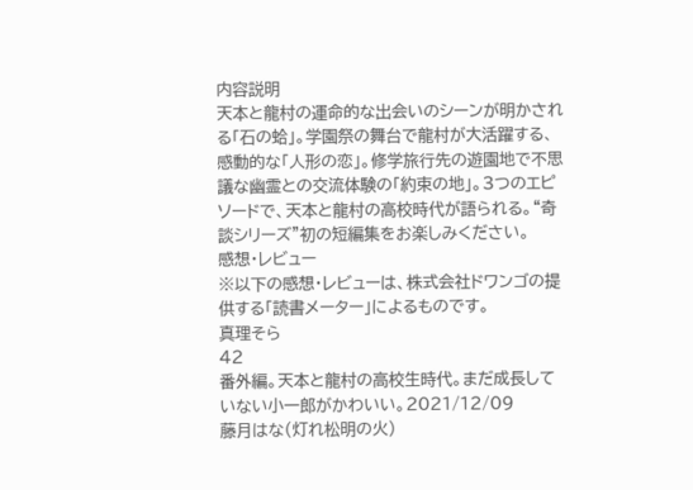内容説明
天本と龍村の運命的な出会いのシーンが明かされる「石の蛤」。学園祭の舞台で龍村が大活躍する、感動的な「人形の恋」。修学旅行先の遊園地で不思議な幽霊との交流体験の「約束の地」。3つのエピソードで、天本と龍村の高校時代が語られる。“奇談シリーズ”初の短編集をお楽しみください。
感想・レビュー
※以下の感想・レビューは、株式会社ドワンゴの提供する「読書メーター」によるものです。
真理そら
42
番外編。天本と龍村の高校生時代。まだ成長していない小一郎がかわいい。2021/12/09
藤月はな(灯れ松明の火)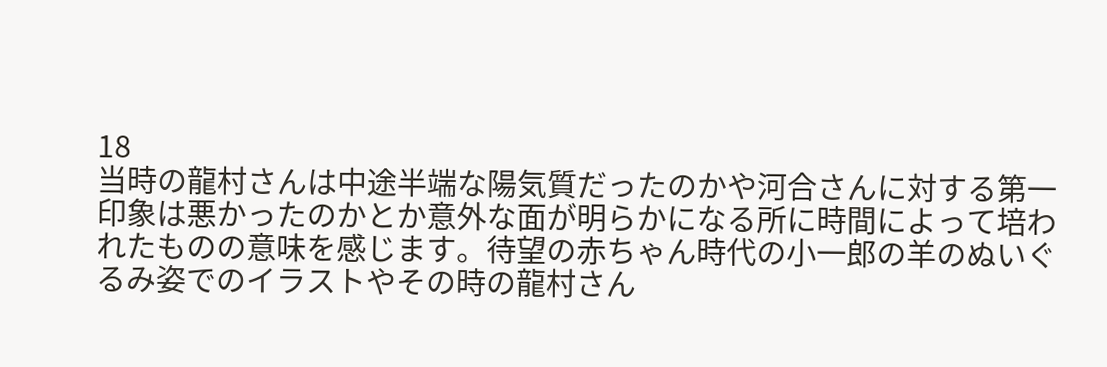18
当時の龍村さんは中途半端な陽気質だったのかや河合さんに対する第一印象は悪かったのかとか意外な面が明らかになる所に時間によって培われたものの意味を感じます。待望の赤ちゃん時代の小一郎の羊のぬいぐるみ姿でのイラストやその時の龍村さん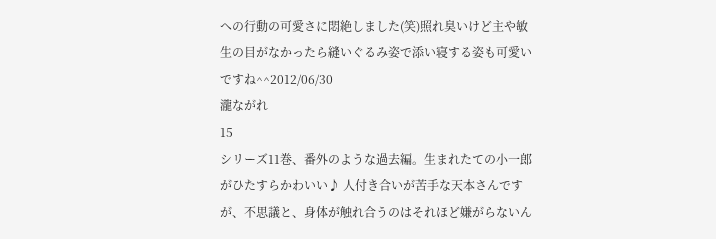への行動の可愛さに悶絶しました(笑)照れ臭いけど主や敏生の目がなかったら縫いぐるみ姿で添い寝する姿も可愛いですね^^2012/06/30
瀧ながれ
15
シリーズ11巻、番外のような過去編。生まれたての小一郎がひたすらかわいい♪ 人付き合いが苦手な天本さんですが、不思議と、身体が触れ合うのはそれほど嫌がらないん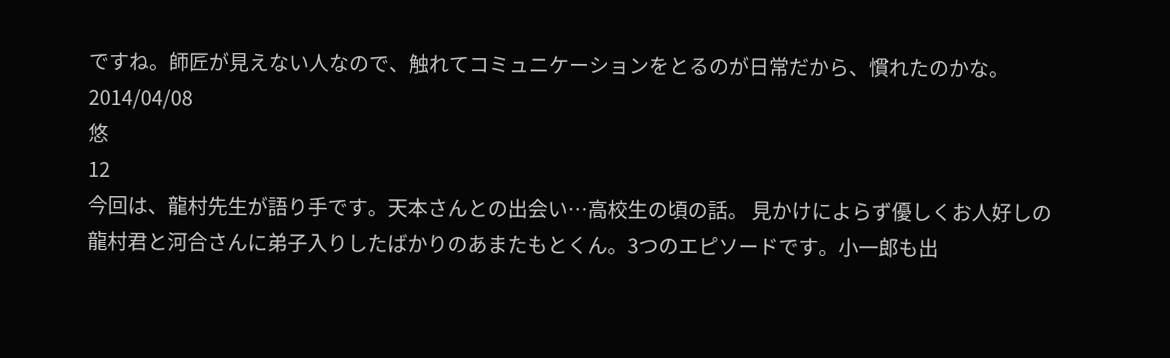ですね。師匠が見えない人なので、触れてコミュニケーションをとるのが日常だから、慣れたのかな。2014/04/08
悠
12
今回は、龍村先生が語り手です。天本さんとの出会い…高校生の頃の話。 見かけによらず優しくお人好しの龍村君と河合さんに弟子入りしたばかりのあまたもとくん。3つのエピソードです。小一郎も出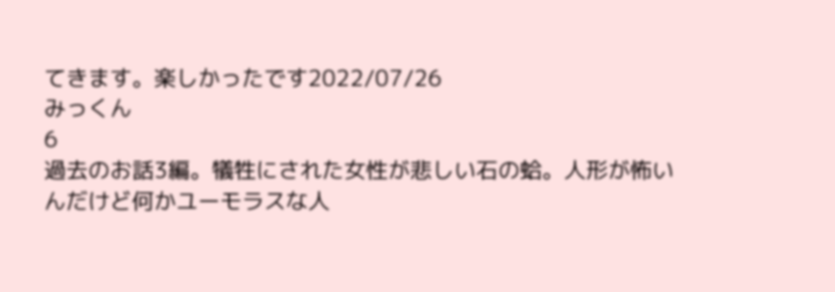てきます。楽しかったです2022/07/26
みっくん
6
過去のお話3編。犠牲にされた女性が悲しい石の蛤。人形が怖いんだけど何かユーモラスな人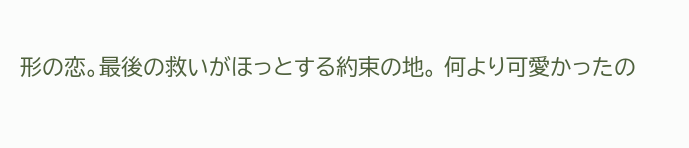形の恋。最後の救いがほっとする約束の地。 何より可愛かったの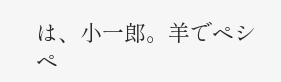は、小一郎。羊でペシペ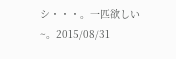シ・・・。一匹欲しい~。2015/08/31